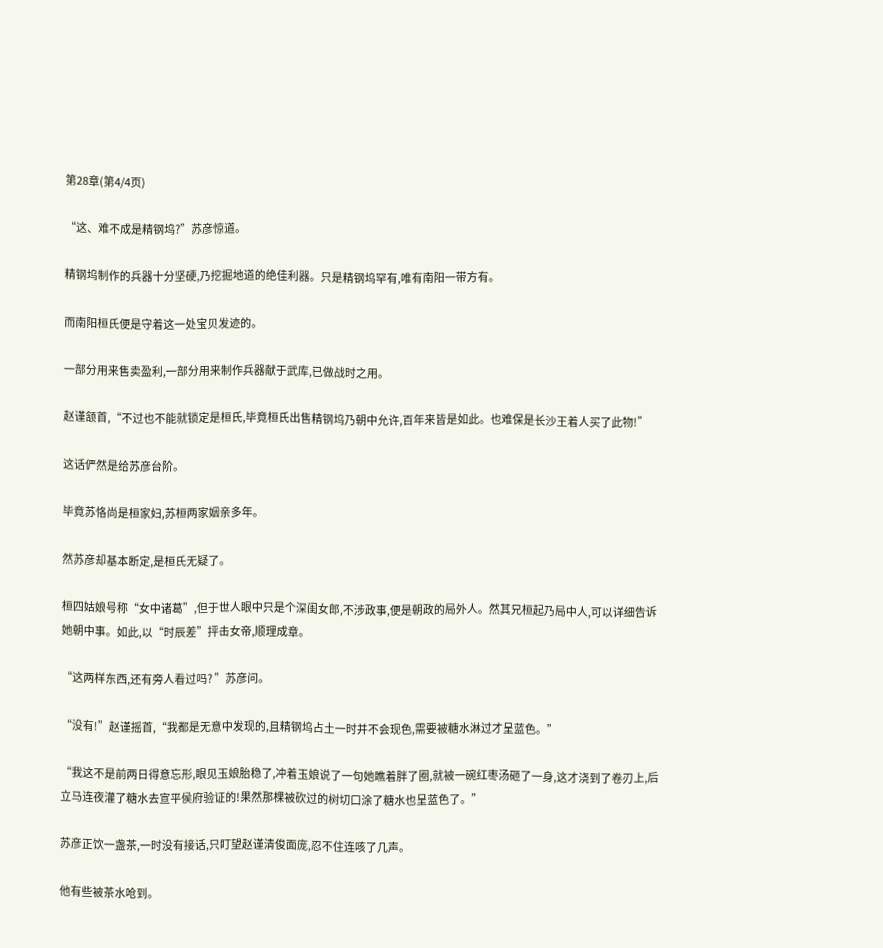第28章(第4/4页)

“这、难不成是精钢坞?”苏彦惊道。

精钢坞制作的兵器十分坚硬,乃挖掘地道的绝佳利器。只是精钢坞罕有,唯有南阳一带方有。

而南阳桓氏便是守着这一处宝贝发迹的。

一部分用来售卖盈利,一部分用来制作兵器献于武库,已做战时之用。

赵谨颔首,“不过也不能就锁定是桓氏,毕竟桓氏出售精钢坞乃朝中允许,百年来皆是如此。也难保是长沙王着人买了此物!”

这话俨然是给苏彦台阶。

毕竟苏恪尚是桓家妇,苏桓两家姻亲多年。

然苏彦却基本断定,是桓氏无疑了。

桓四姑娘号称“女中诸葛”,但于世人眼中只是个深闺女郎,不涉政事,便是朝政的局外人。然其兄桓起乃局中人,可以详细告诉她朝中事。如此,以“时辰差”抨击女帝,顺理成章。

“这两样东西,还有旁人看过吗? ”苏彦问。

“没有!”赵谨摇首,“我都是无意中发现的,且精钢坞占土一时并不会现色,需要被糖水淋过才呈蓝色。”

“我这不是前两日得意忘形,眼见玉娘胎稳了,冲着玉娘说了一句她瞧着胖了圈,就被一碗红枣汤砸了一身,这才浇到了卷刃上,后立马连夜灌了糖水去宣平侯府验证的!果然那棵被砍过的树切口涂了糖水也呈蓝色了。”

苏彦正饮一盏茶,一时没有接话,只盯望赵谨清俊面庞,忍不住连咳了几声。

他有些被茶水呛到。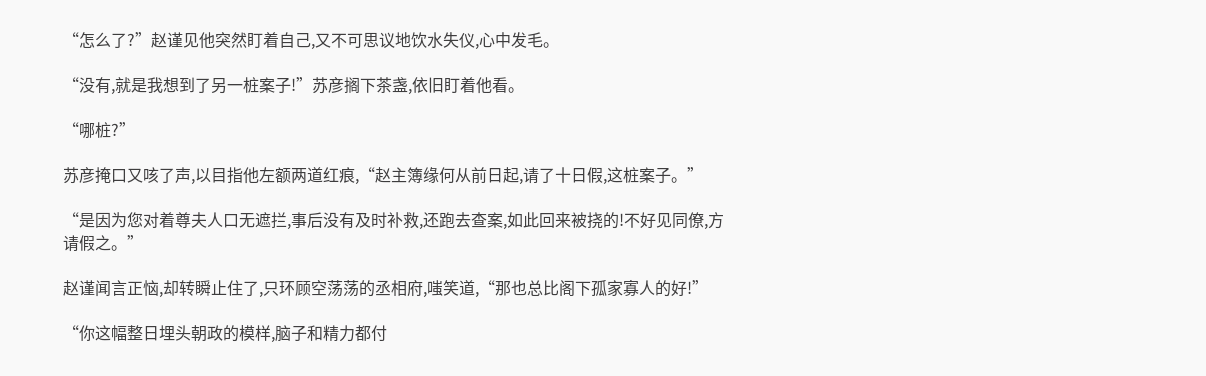“怎么了?”赵谨见他突然盯着自己,又不可思议地饮水失仪,心中发毛。

“没有,就是我想到了另一桩案子!”苏彦搁下茶盏,依旧盯着他看。

“哪桩?”

苏彦掩口又咳了声,以目指他左额两道红痕,“赵主簿缘何从前日起,请了十日假,这桩案子。”

“是因为您对着尊夫人口无遮拦,事后没有及时补救,还跑去查案,如此回来被挠的!不好见同僚,方请假之。”

赵谨闻言正恼,却转瞬止住了,只环顾空荡荡的丞相府,嗤笑道,“那也总比阁下孤家寡人的好!”

“你这幅整日埋头朝政的模样,脑子和精力都付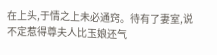在上头,于情之上未必通窍。待有了妻室,说不定惹得尊夫人比玉娘还气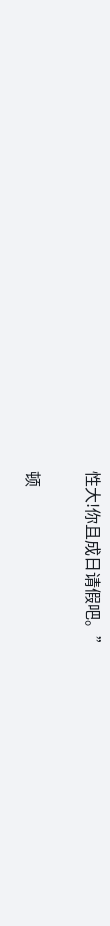性大!你且成日请假吧。”

顿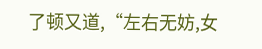了顿又道,“左右无妨,女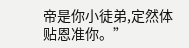帝是你小徒弟,定然体贴恩准你。”